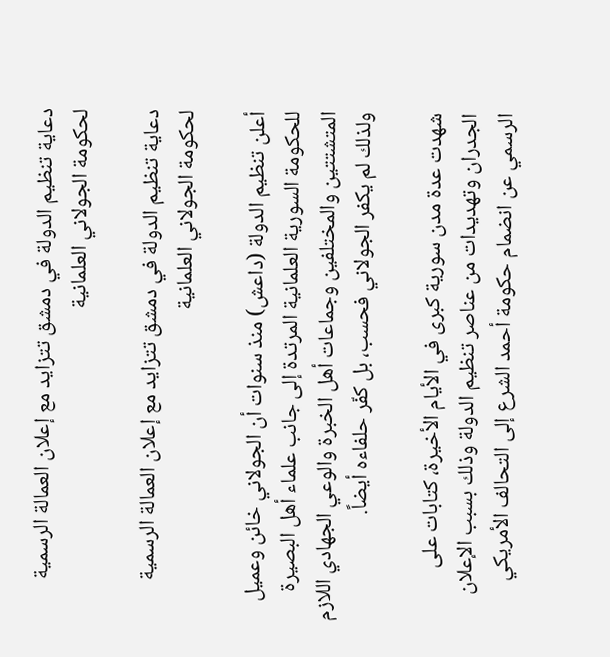دعاية تنظيم الدولة في دمشق تتزايد مع إعلان العمالة الرسمية لحكومة الجولاني العلمانية

دعاية تنظيم الدولة في دمشق تتزايد مع إعلان العمالة الرسمية لحكومة الجولاني العلمانية

أعلن تنظيم الدولة (داعش) منذ سنوات أن الجولاني خائن وعميل للحكومة السورية العلمانية المرتدة إلى جانب علماء أهل البصيرة المتشتتين والمختلفين وجماعات أهل الخبرة والوعي الجهادي اللازم ولذلك لم يكفر الجولاني فحسب، بل كفّر حلفاءه أيضاً.

شهدت عدة مدن سورية كبرى في الأيام الأخيرة، كتابات على الجدران وتهديدات من عناصر تنظيم الدولة وذلك بسبب الإعلان الرسمي عن انضمام حكومة أحمد الشرع إلى التحالف الأمريكي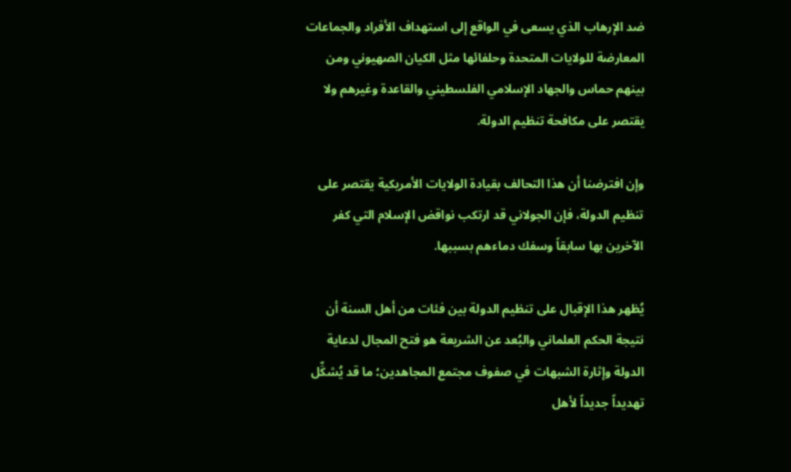ضد الإرهاب الذي يسعى في الواقع إلى استهداف الأفراد والجماعات المعارضة للولايات المتحدة وحلفائها مثل الكيان الصهيوني ومن بينهم حماس والجهاد الإسلامي الفلسطيني والقاعدة وغيرهم ولا يقتصر على مكافحة تنظيم الدولة.

وإن افترضنا أن هذا التحالف بقيادة الولايات الأمريكية يقتصر على تنظيم الدولة، فإن الجولاني قد ارتكب نواقض الإسلام التي كفر الآخرين بها سابقاً وسفك دماءهم بسببها.

يُظهر هذا الإقبال على تنظيم الدولة بين فئات من أهل السنة أن نتيجة الحكم العلماني والبُعد عن الشريعة هو فتح المجال لدعاية الدولة وإثارة الشبهات في صفوف مجتمع المجاهدين؛ ما قد يُشكِّل تهديداً جديداً لأهل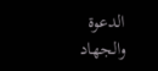الدعوة والجهاد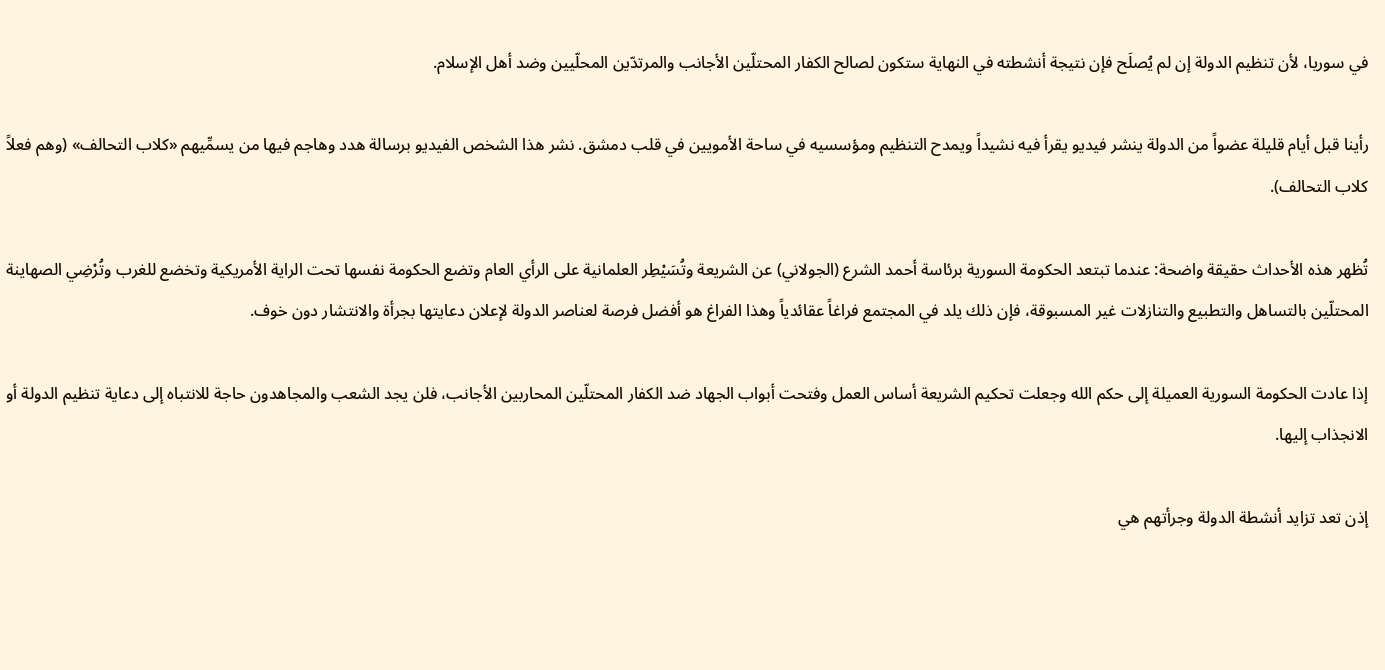في سوريا، لأن تنظيم الدولة إن لم يُصلَح فإن نتيجة أنشطته في النهاية ستكون لصالح الكفار المحتلّين الأجانب والمرتدّين المحلّيين وضد أهل الإسلام.

رأينا قبل أيام قليلة عضواً من الدولة ينشر فيديو يقرأ فيه نشيداً ويمدح التنظيم ومؤسسيه في ساحة الأمويين في قلب دمشق. نشر هذا الشخص الفيديو برسالة هدد وهاجم فيها من يسمِّيهم «كلاب التحالف» (وهم فعلاً كلاب التحالف).

تُظهر هذه الأحداث حقيقة واضحة: عندما تبتعد الحكومة السورية برئاسة أحمد الشرع (الجولاني) عن الشريعة وتُسَيْطِر العلمانية على الرأي العام وتضع الحكومة نفسها تحت الراية الأمريكية وتخضع للغرب وتُرْضِي الصهاينة المحتلّين بالتساهل والتطبيع والتنازلات غير المسبوقة، فإن ذلك يلد في المجتمع فراغاً عقائدياً وهذا الفراغ هو أفضل فرصة لعناصر الدولة لإعلان دعايتها بجرأة والانتشار دون خوف.

إذا عادت الحكومة السورية العميلة إلى حكم الله وجعلت تحكيم الشريعة أساس العمل وفتحت أبواب الجهاد ضد الكفار المحتلّين المحاربين الأجانب، فلن يجد الشعب والمجاهدون حاجة للانتباه إلى دعاية تنظيم الدولة أو الانجذاب إليها.

إذن تعد تزايد أنشطة الدولة وجرأتهم هي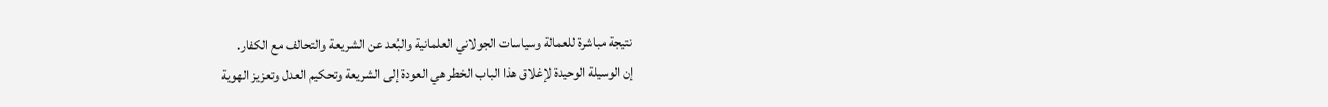نتيجة مباشرة للعمالة وسياسات الجولاني العلمانية والبُعد عن الشريعة والتحالف مع الكفار.
إن الوسيلة الوحيدة لإغلاق هذا الباب الخطر هي العودة إلى الشريعة وتحكيم العدل وتعزيز الهوية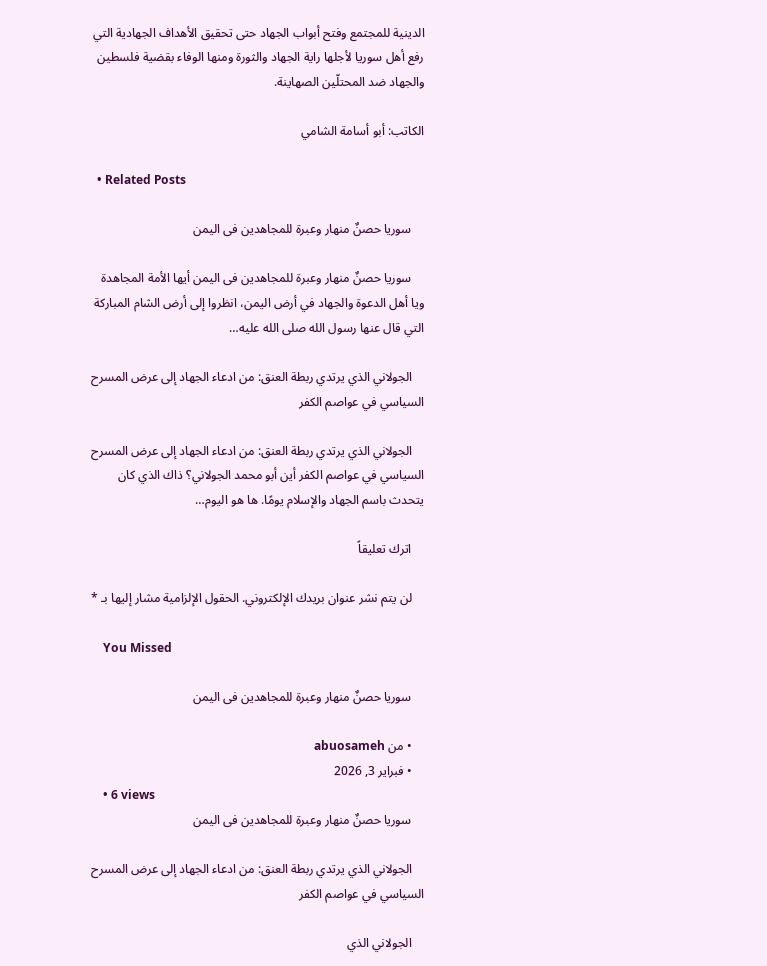الدينية للمجتمع وفتح أبواب الجهاد حتى تحقيق الأهداف الجهادية التي رفع أهل سوريا لأجلها راية الجهاد والثورة ومنها الوفاء بقضية فلسطين والجهاد ضد المحتلّين الصهاينة.

الكاتب: أبو أسامة الشامي

  • Related Posts

    سوريا حصنٌ منهار وعبرة للمجاهدين فی اليمن

    سوريا حصنٌ منهار وعبرة للمجاهدين فی اليمن أيها الأمة المجاهدة ویا أهل الدعوة والجهاد في أرض اليمن، انظروا إلى أرض الشام المباركة التي قال عنها رسول الله صلى الله عليه…

    الجولاني الذي يرتدي ربطة العنق: من ادعاء الجهاد إلى عرض المسرح السياسي في عواصم الكفر

    الجولاني الذي يرتدي ربطة العنق: من ادعاء الجهاد إلى عرض المسرح السياسي في عواصم الكفر أين أبو محمد الجولاني؟ ذاك الذي كان يتحدث باسم الجهاد والإسلام يومًا. ها هو اليوم…

    اترك تعليقاً

    لن يتم نشر عنوان بريدك الإلكتروني. الحقول الإلزامية مشار إليها بـ *

    You Missed

    سوريا حصنٌ منهار وعبرة للمجاهدين فی اليمن

    • من abuosameh
    • فبراير 3, 2026
    • 6 views
    سوريا حصنٌ منهار وعبرة للمجاهدين فی اليمن

    الجولاني الذي يرتدي ربطة العنق: من ادعاء الجهاد إلى عرض المسرح السياسي في عواصم الكفر

    الجولاني الذي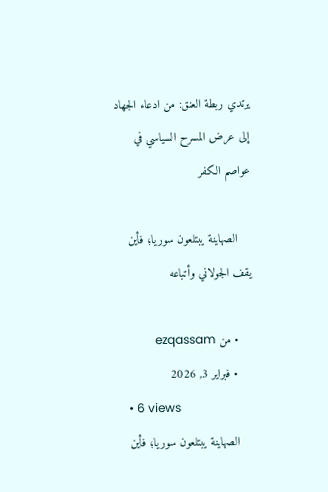يرتدي ربطة العنق: من ادعاء الجهاد إلى عرض المسرح السياسي في عواصم الكفر

    الصهاينة يبتلعون سوريا؛ فأين يقف الجولاني وأتباعه

    • من ezqassam
    • فبراير 3, 2026
    • 6 views
    الصهاينة يبتلعون سوريا؛ فأين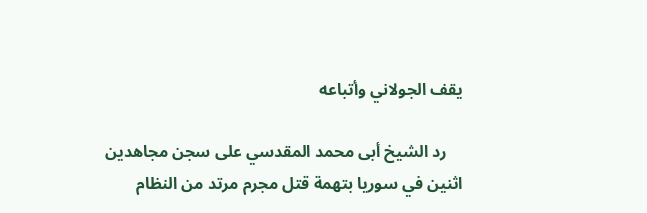يقف الجولاني وأتباعه

    رد الشيخ أبی محمد المقدسي على سجن مجاهدين اثنین في سوريا بتهمة قتل مجرم مرتد من النظام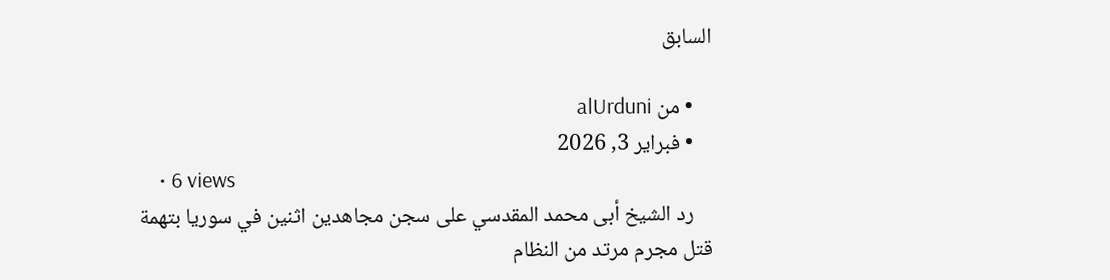السابق

    • من alUrduni
    • فبراير 3, 2026
    • 6 views
    رد الشيخ أبی محمد المقدسي على سجن مجاهدين اثنین في سوريا بتهمة قتل مجرم مرتد من النظام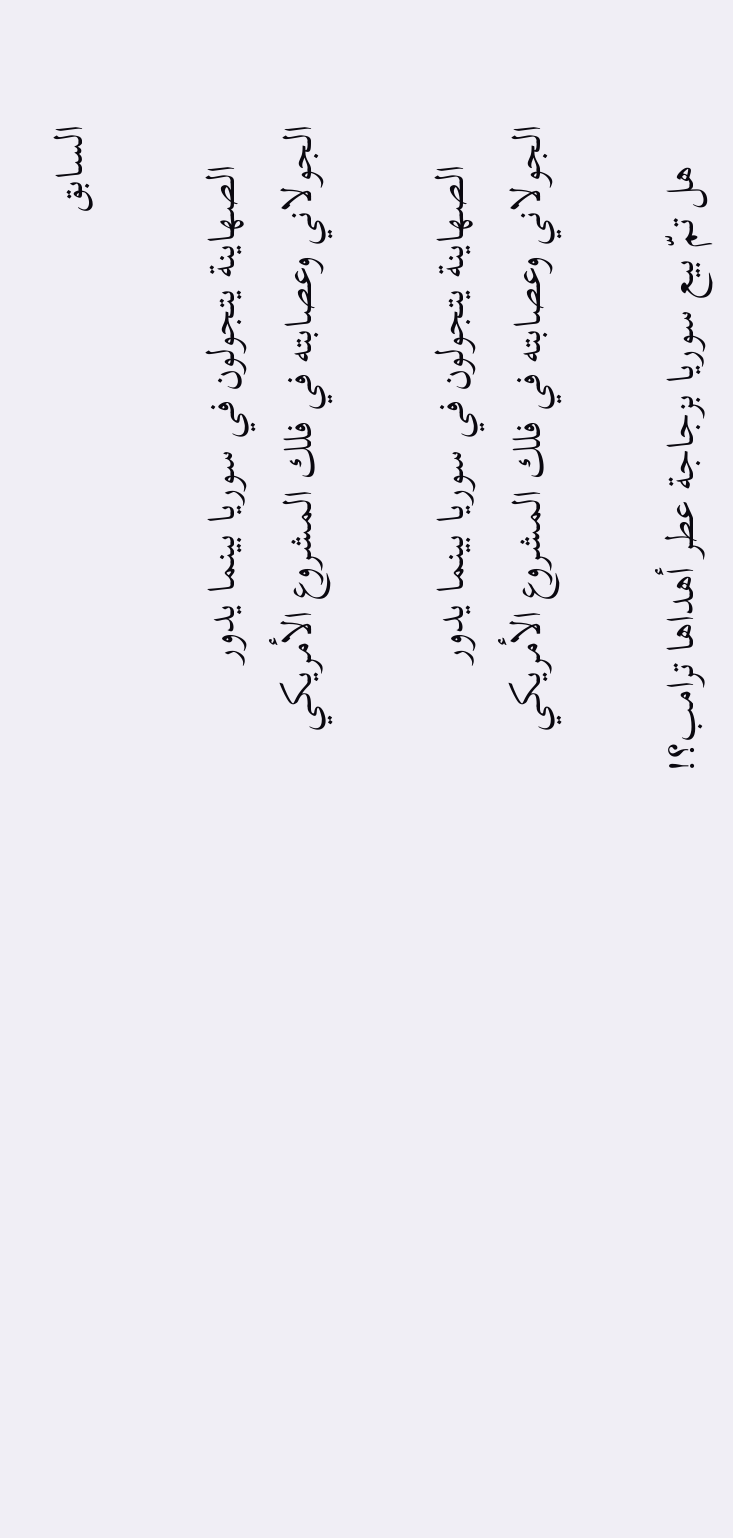السابق

    الصهاينة يتجولون في سوريا بينما يدور الجولاني وعصابته في فلك المشروع الأمريكي

    الصهاينة يتجولون في سوريا بينما يدور الجولاني وعصابته في فلك المشروع الأمريكي

    هل تمّ بيع سوريا بزجاجة عطر أهداها ترامب؟!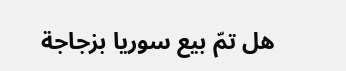هل تمّ بيع سوريا بزجاجة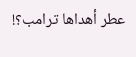عطر أهداها ترامب؟!